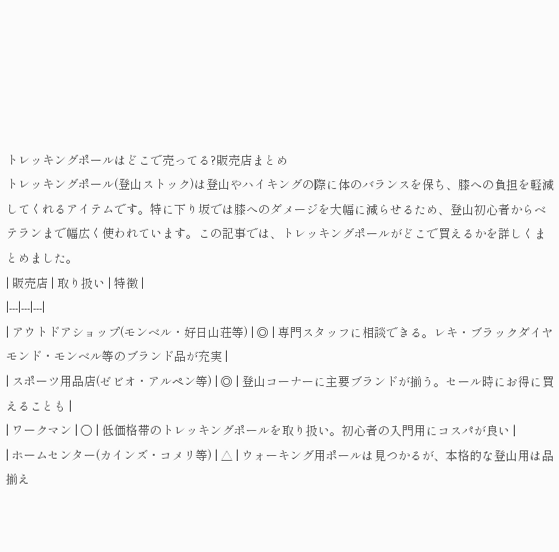トレッキングポールはどこで売ってる?販売店まとめ
トレッキングポール(登山ストック)は登山やハイキングの際に体のバランスを保ち、膝への負担を軽減してくれるアイテムです。特に下り坂では膝へのダメージを大幅に減らせるため、登山初心者からベテランまで幅広く使われています。この記事では、トレッキングポールがどこで買えるかを詳しくまとめました。
| 販売店 | 取り扱い | 特徴 |
|---|---|---|
| アウトドアショップ(モンベル・好日山荘等) | ◎ | 専門スタッフに相談できる。レキ・ブラックダイヤモンド・モンベル等のブランド品が充実 |
| スポーツ用品店(ゼビオ・アルペン等) | ◎ | 登山コーナーに主要ブランドが揃う。セール時にお得に買えることも |
| ワークマン | ○ | 低価格帯のトレッキングポールを取り扱い。初心者の入門用にコスパが良い |
| ホームセンター(カインズ・コメリ等) | △ | ウォーキング用ポールは見つかるが、本格的な登山用は品揃え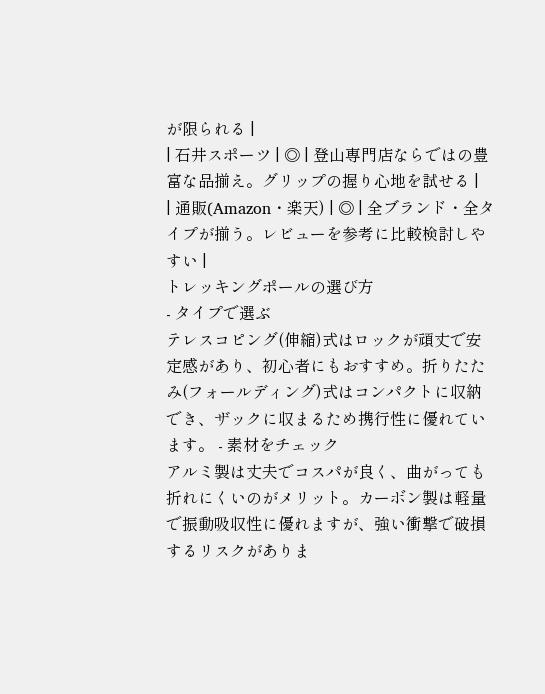が限られる |
| 石井スポーツ | ◎ | 登山専門店ならではの豊富な品揃え。グリップの握り心地を試せる |
| 通販(Amazon・楽天) | ◎ | 全ブランド・全タイプが揃う。レビューを参考に比較検討しやすい |
トレッキングポールの選び方
- タイプで選ぶ
テレスコピング(伸縮)式はロックが頑丈で安定感があり、初心者にもおすすめ。折りたたみ(フォールディング)式はコンパクトに収納でき、ザックに収まるため携行性に優れています。 - 素材をチェック
アルミ製は丈夫でコスパが良く、曲がっても折れにくいのがメリット。カーボン製は軽量で振動吸収性に優れますが、強い衝撃で破損するリスクがありま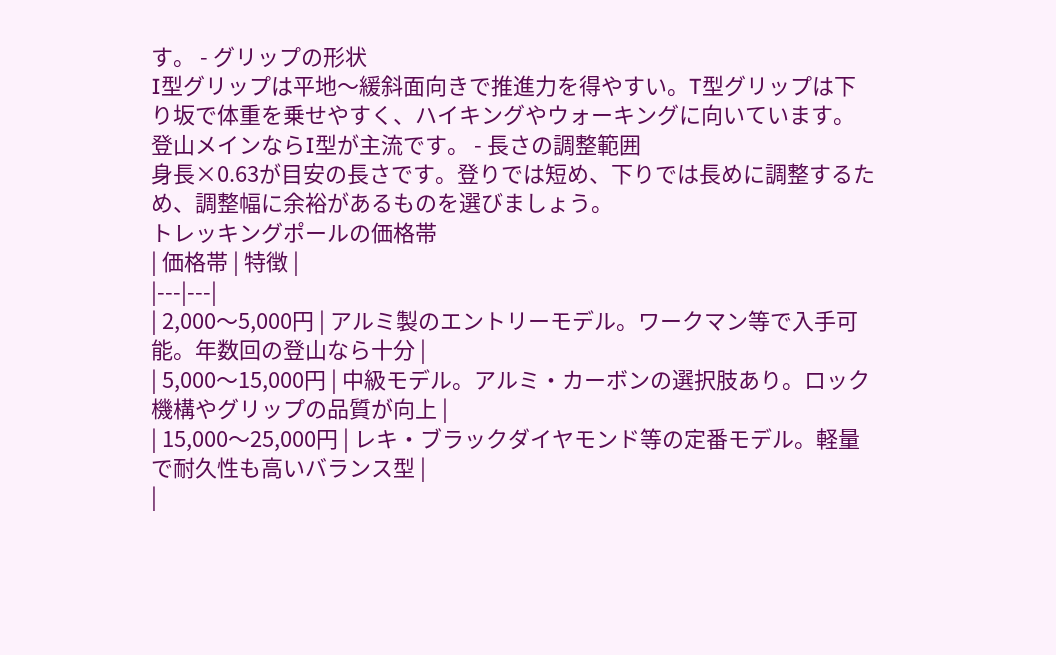す。 - グリップの形状
I型グリップは平地〜緩斜面向きで推進力を得やすい。T型グリップは下り坂で体重を乗せやすく、ハイキングやウォーキングに向いています。登山メインならI型が主流です。 - 長さの調整範囲
身長×0.63が目安の長さです。登りでは短め、下りでは長めに調整するため、調整幅に余裕があるものを選びましょう。
トレッキングポールの価格帯
| 価格帯 | 特徴 |
|---|---|
| 2,000〜5,000円 | アルミ製のエントリーモデル。ワークマン等で入手可能。年数回の登山なら十分 |
| 5,000〜15,000円 | 中級モデル。アルミ・カーボンの選択肢あり。ロック機構やグリップの品質が向上 |
| 15,000〜25,000円 | レキ・ブラックダイヤモンド等の定番モデル。軽量で耐久性も高いバランス型 |
|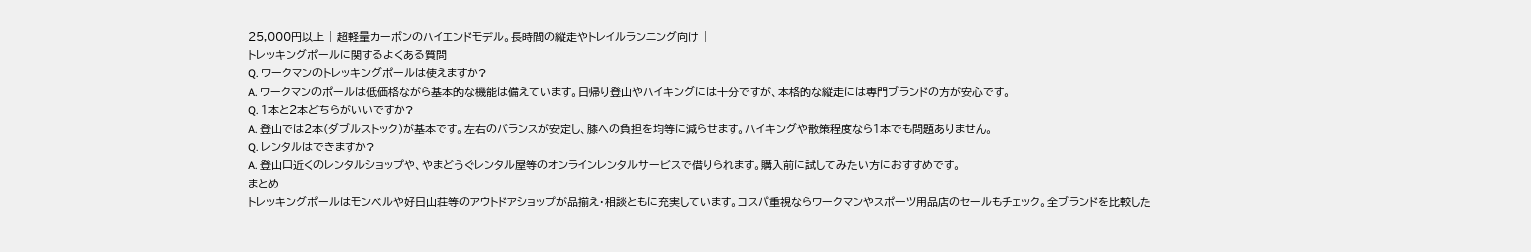25,000円以上 | 超軽量カーボンのハイエンドモデル。長時間の縦走やトレイルランニング向け |
トレッキングポールに関するよくある質問
Q. ワークマンのトレッキングポールは使えますか?
A. ワークマンのポールは低価格ながら基本的な機能は備えています。日帰り登山やハイキングには十分ですが、本格的な縦走には専門ブランドの方が安心です。
Q. 1本と2本どちらがいいですか?
A. 登山では2本(ダブルストック)が基本です。左右のバランスが安定し、膝への負担を均等に減らせます。ハイキングや散策程度なら1本でも問題ありません。
Q. レンタルはできますか?
A. 登山口近くのレンタルショップや、やまどうぐレンタル屋等のオンラインレンタルサービスで借りられます。購入前に試してみたい方におすすめです。
まとめ
トレッキングポールはモンベルや好日山荘等のアウトドアショップが品揃え・相談ともに充実しています。コスパ重視ならワークマンやスポーツ用品店のセールもチェック。全ブランドを比較した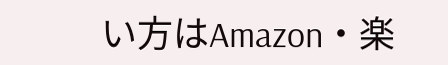い方はAmazon・楽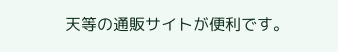天等の通販サイトが便利です。